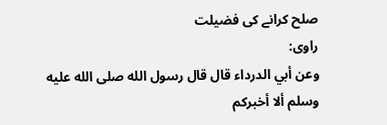صلح کرانے کی فضیلت
راوی:
وعن أبي الدرداء قال قال رسول الله صلى الله عليه وسلم ألا أخبركم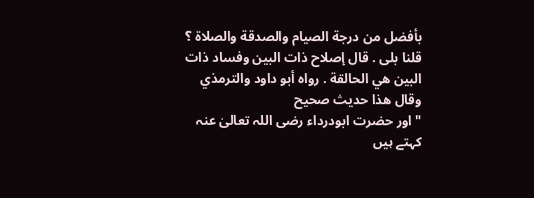بأفضل من درجة الصيام والصدقة والصلاة ؟ قلنا بلى . قال إصلاح ذات البين وفساد ذات البين هي الحالقة . رواه أبو داود والترمذي وقال هذا حديث صحيح
" اور حضرت ابودرداء رضی اللہ تعالیٰ عنہ کہتے ہیں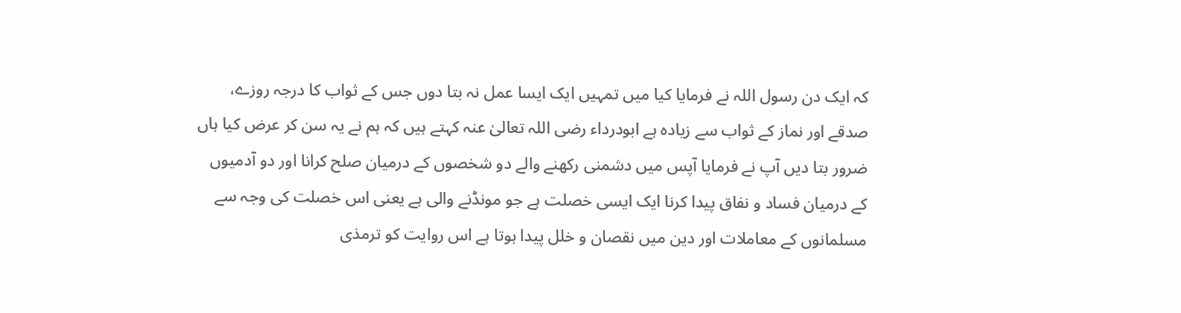کہ ایک دن رسول اللہ نے فرمایا کیا میں تمہیں ایک ایسا عمل نہ بتا دوں جس کے ثواب کا درجہ روزے، صدقے اور نماز کے ثواب سے زیادہ ہے ابودرداء رضی اللہ تعالیٰ عنہ کہتے ہیں کہ ہم نے یہ سن کر عرض کیا ہاں ضرور بتا دیں آپ نے فرمایا آپس میں دشمنی رکھنے والے دو شخصوں کے درمیان صلح کرانا اور دو آدمیوں کے درمیان فساد و نفاق پیدا کرنا ایک ایسی خصلت ہے جو مونڈنے والی ہے یعنی اس خصلت کی وجہ سے مسلمانوں کے معاملات اور دین میں نقصان و خلل پیدا ہوتا ہے اس روایت کو ترمذی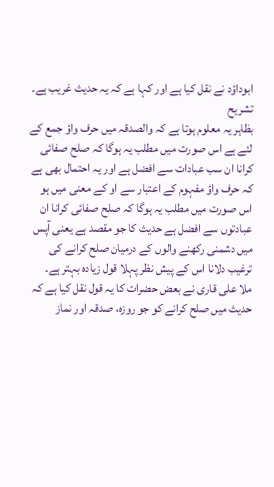ابوداؤد نے نقل کیا ہے اور کہا ہے کہ یہ حدیث غریب ہے۔
تشریح
بظاہر یہ معلوم ہوتا ہے کہ والصدقہ میں حرف واؤ جمع کے لئے ہے اس صورت میں مطلب یہ ہوگا کہ صلح صفائی کرانا ان سب عبادات سے افضل ہے اور یہ احتمال بھی ہے کہ حرف واؤ مفہوم کے اعتبار سے او کے معنی میں ہو اس صورت میں مطلب یہ ہوگا کہ صلح صفائی کرانا ان عبادتوں سے افضل ہے حدیث کا جو مقصد ہے یعنی آپس میں دشمنی رکھنے والوں کے درمیان صلح کرانے کی ترغیب دلانا اس کے پیش نظر پہلا قول زیادہ بہتر ہے۔
ملا علی قاری نے بعض حضرات کا یہ قول نقل کیا ہے کہ حدیث میں صلح کرانے کو جو روزہ، صدقہ اور نماز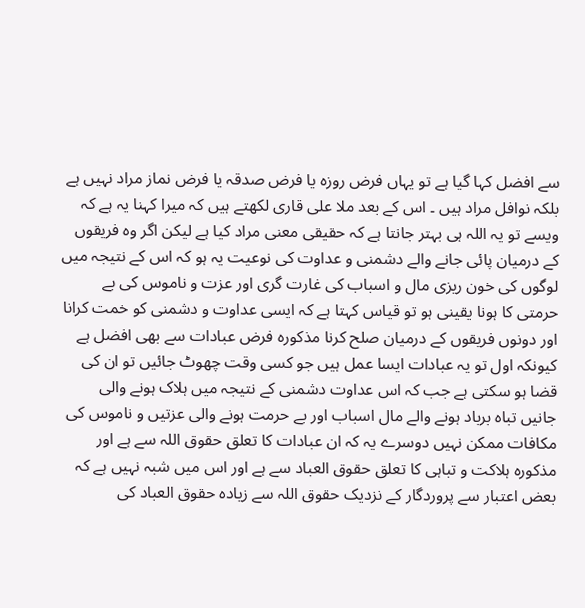سے افضل کہا گیا ہے تو یہاں فرض روزہ یا فرض صدقہ یا فرض نماز مراد نہیں ہے بلکہ نوافل مراد ہیں ۔ اس کے بعد ملا علی قاری لکھتے ہیں کہ میرا کہنا یہ ہے کہ ویسے تو یہ اللہ ہی بہتر جانتا ہے کہ حقیقی معنی مراد کیا ہے لیکن اگر وہ فریقوں کے درمیان پائی جانے والے دشمنی و عداوت کی نوعیت یہ ہو کہ اس کے نتیجہ میں لوگوں کی خون ریزی مال و اسباب کی غارت گری اور عزت و ناموس کی بے حرمتی کا ہونا یقینی ہو تو قیاس کہتا ہے کہ ایسی عداوت و دشمنی کو خمت کرانا اور دونوں فریقوں کے درمیان صلح کرنا مذکورہ فرض عبادات سے بھی افضل ہے کیونکہ اول تو یہ عبادات ایسا عمل ہیں جو کسی وقت چھوٹ جائیں تو ان کی قضا ہو سکتی ہے جب کہ اس عداوت دشمنی کے نتیجہ میں ہلاک ہونے والی جانیں تباہ برباد ہونے والے مال اسباب اور بے حرمت ہونے والی عزتیں و ناموس کی مکافات ممکن نہیں دوسرے یہ کہ ان عبادات کا تعلق حقوق اللہ سے ہے اور مذکورہ ہلاکت و تباہی کا تعلق حقوق العباد سے ہے اور اس میں شبہ نہیں ہے کہ بعض اعتبار سے پروردگار کے نزدیک حقوق اللہ سے زیادہ حقوق العباد کی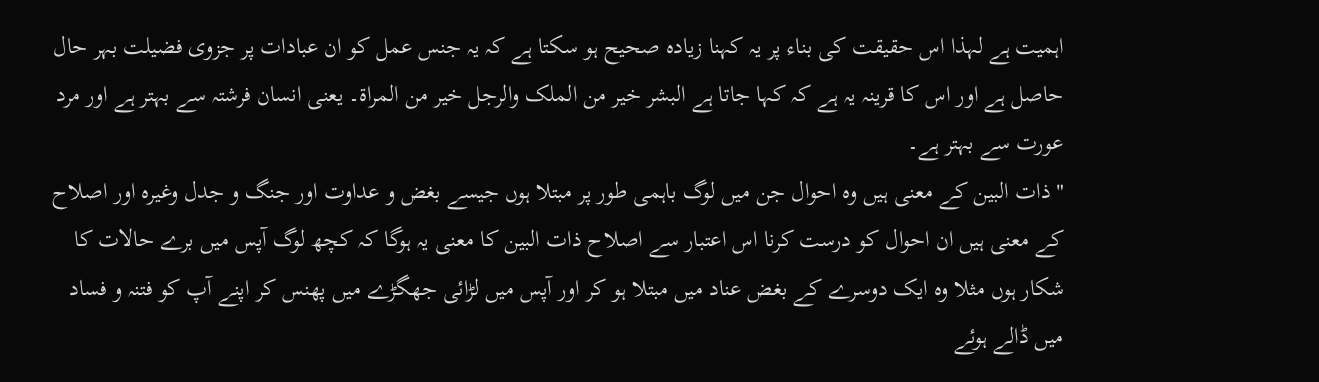اہمیت ہے لہذا اس حقیقت کی بناء پر یہ کہنا زیادہ صحیح ہو سکتا ہے کہ یہ جنس عمل کو ان عبادات پر جزوی فضیلت بہر حال حاصل ہے اور اس کا قرینہ یہ ہے کہ کہا جاتا ہے البشر خیر من الملک والرجل خیر من المراۃ۔ یعنی انسان فرشتہ سے بہتر ہے اور مرد عورت سے بہتر ہے۔
" ذات البین کے معنی ہیں وہ احوال جن میں لوگ باہمی طور پر مبتلا ہوں جیسے بغض و عداوت اور جنگ و جدل وغیرہ اور اصلاح کے معنی ہیں ان احوال کو درست کرنا اس اعتبار سے اصلاح ذات البین کا معنی یہ ہوگا کہ کچھ لوگ آپس میں برے حالات کا شکار ہوں مثلا وہ ایک دوسرے کے بغض عناد میں مبتلا ہو کر اور آپس میں لڑائی جھگڑے میں پھنس کر اپنے آپ کو فتنہ و فساد میں ڈالے ہوئے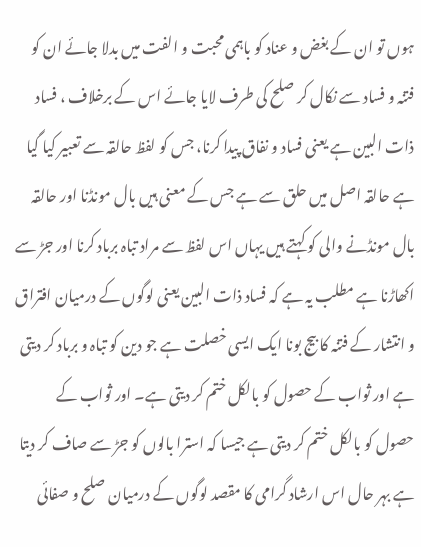ہوں تو ان کے بغض و عناد کو باہمی محبت و الفت میں بدلا جائے ان کو فتنہ و فساد سے نکال کر صلح کی طرف لایا جائے اس کے برخلاف ، فساد ذات البین ہے یعنی فساد و نفاق پیدا کرنا، جس کو لفظ حالقہ سے تعبیر کیا گیا ہے حالقہ اصل میں حلق سے ہے جس کے معنی ہیں بال مونڈنا اور حالقہ بال مونڈنے والی کو کہتے ہیں یہاں اس لفظ سے مراد تباہ برباد کرنا اور جڑ سے اکھاڑنا ہے مطلب یہ ہے کہ فساد ذات البین یعنی لوگوں کے درمیان افتراق و انتشار کے فتنہ کا بیج بونا ایک ایسی خصلت ہے جو دین کو تباہ و برباد کر دیتی ہے اور ثواب کے حصول کو بالکل ختم کر دیتی ہے۔ اور ثواب کے حصول کو بالکل ختم کر دیتی ہے جیسا کہ استرا بالوں کو جڑ سے صاف کر دیتا ہے بہر حال اس ارشاد گرامی کا مقصد لوگوں کے درمیان صلح و صفائی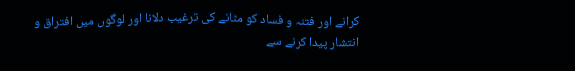کرانے اور فتنہ و فساد کو مٹانے کی ترغیب دلانا اور لوگوں میں افتراق و انتشار پیدا کرنے سے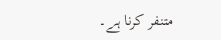متنفر کرنا ہے۔